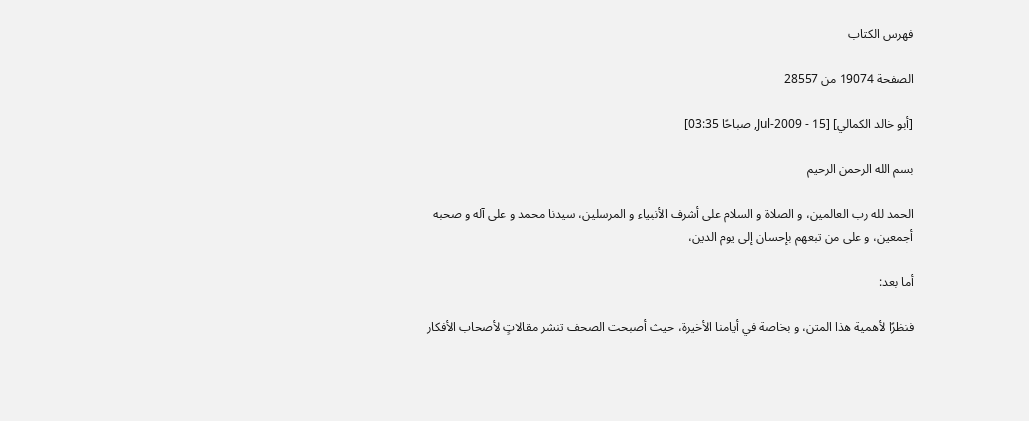فهرس الكتاب

الصفحة 19074 من 28557

[أبو خالد الكمالي] [15 - Jul-2009, صباحًا 03:35]

بسم الله الرحمن الرحيم

الحمد لله رب العالمين، و الصلاة و السلام على أشرف الأنبياء و المرسلين، سيدنا محمد و على آله و صحبه أجمعين، و على من تبعهم بإحسان إلى يوم الدين،

أما بعد:

فنظرًا لأهمية هذا المتن، و بخاصة في أيامنا الأخيرة، حيث أصبحت الصحف تنشر مقالاتٍ لأصحاب الأفكار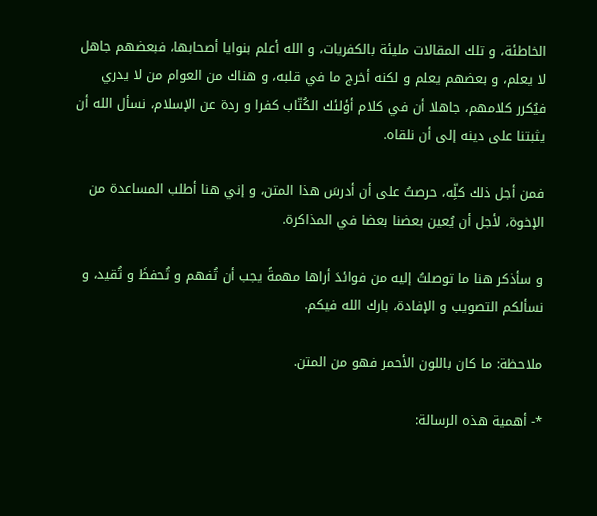الخاطئة، و تلك المقالات مليئة بالكفريات، و الله أعلم بنوايا أصحابها، فبعضهم جاهل لا يعلم، و بعضهم يعلم و لكنه أخرج ما في قلبه، و هناك من العوام من لا يدري فيُكرر كلامهم، جاهلا أن في كلام أؤلئك الكُتّاب كفرا و ردة عن الإسلام، نسأل الله أن يثبتنا على دينه إلى أن نلقاه.

فمن أجل ذلك كلِّه، حرصتُ على أن أدرسَ هذا المتن، و إني هنا أطلب المساعدة من الإخوة، لأجل أن يُعين بعضنا بعضا في المذاكرة.

و سأذكر هنا ما توصلتُ إليه من فوائدَ أراها مهمةً يجب أن تُفهم و تُحفظَ و تُقيد، و نسألكم التصويب و الإفادة، بارك الله فيكم.

ملاحظة: ما كان باللون الأحمر فهو من المتن.

*- أهمية هذه الرسالة: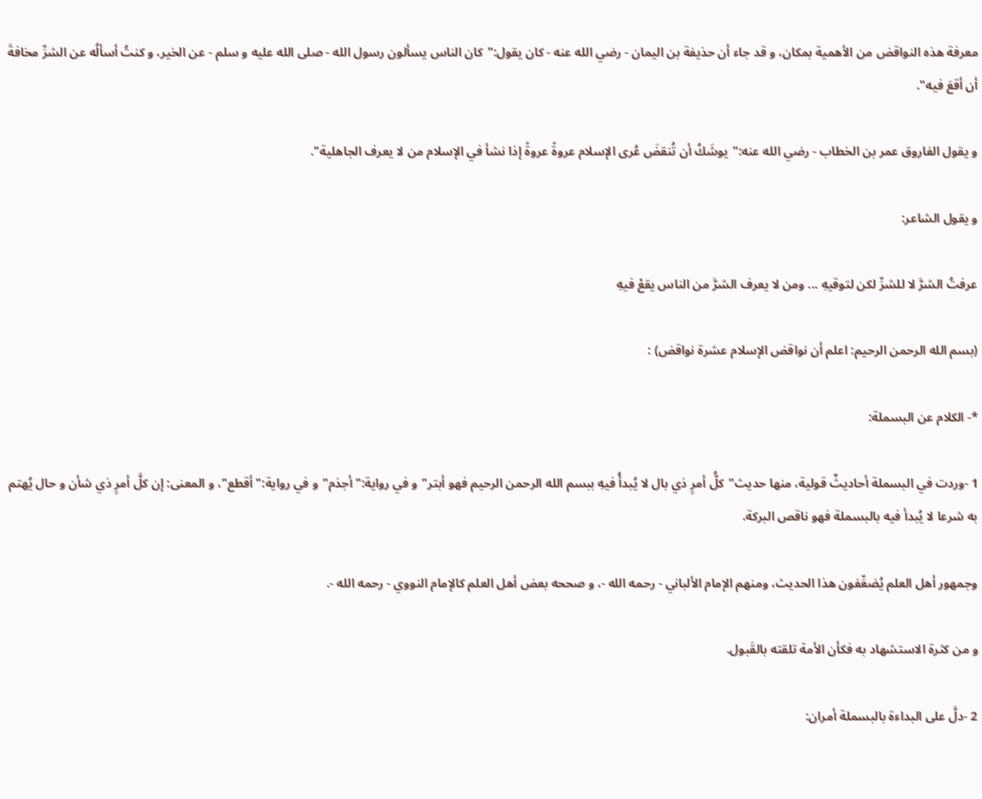معرفة هذه النواقض من الأهمية بمكان، و قد جاء أن حذيفة بن اليمان - رضي الله عنه - كان يقول:"كان الناس يسألون رسول الله - صلى الله عليه و سلم - عن الخير، و كنتُ أسألُه عن الشرِّ مخافةَ أن أقعَ فيه".

و يقول الفاروق عمر بن الخطاب - رضي الله عنه:"يوشَكُ أن تُنقضَ عُرى الإسلام عروةً عروةً إذا نشأ في الإسلام من لا يعرف الجاهلية".

و يقول الشاعر:

عرفتُ الشرَّ لا للشرِّ لكن لتوقيهِ ... ومن لا يعرف الشرَّ من الناس يقعْ فيهِ

(بسم الله الرحمن الرحيم: اعلم أن نواقض الإسلام عشرة نواقض) :

*- الكلام عن البسملة:

1 -وردت في البسملة أحاديثٌ قولية، منها حديث"كلُّ أمرٍ ذي بال لا يُبدأُ فيهِ ببسم الله الرحمن الرحيم فهو أبتر"و في رواية:"أجذم"و في رواية:"أقطع"، و المعنى: إن كلَّ أمرٍ ذي شأن و حال يُهتم به شرعا لا يُبدأ فيه بالبسملة فهو ناقص البركة.

وجمهور أهل العلم يُضعِّفون هذا الحديث، ومنهم الإمام الألباني - رحمه الله -، و صححه بعض أهل العلم كالإمام النووي - رحمه الله -.

و من كثرة الاستشهاد به فكأن الأمة تلقته بالقَبول.

2 -دلَّ على البداءة بالبسملة أمران: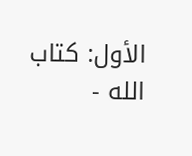الأول: كتاب الله -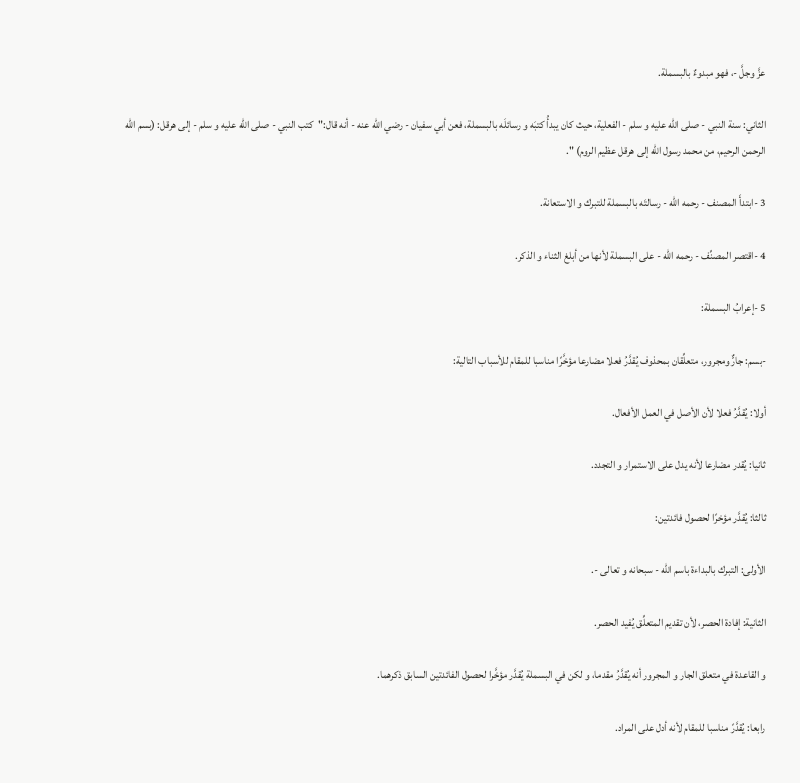عزَّ وجلَّ -، فهو مبدوءٌ بالبسملة.

الثاني: سنة النبي - صلى الله عليه و سلم - الفعلية، حيث كان يبدأُ كتبَه و رسائلَه بالبسملة، فعن أبي سفيان - رضي الله عنه - أنه قال:"كتب النبي - صلى الله عليه و سلم - إلى هرقل: (بسم الله الرحمن الرحيم، من محمد رسول الله إلى هرقل عظيم الروم) ".

3 -ابتدأَ المصنف - رحمه الله - رسالتَه بالبسملة للتبرك و الاستعانة.

4 -اقتصر المصنِّف - رحمه الله - على البسملة لأنها من أبلغ الثناء و الذكر.

5 -إعرابُ البسملة:

-بسم: جارٌّ ومجرور، متعلِّقان بمحذوف يُقدَّرُ فعلا مضارعا مؤخَّرًا مناسبا للمقام للأسباب التالية:

أولا: يُقدَّرُ فعلا لأن الأصل في العمل الأفعال.

ثانيا: يُقدر مضارعا لأنه يدل على الاستمرار و التجدد.

ثالثا: يُقدَّر مؤخرًا لحصول فائدتين:

الأولى: التبرك بالبداءة باسم الله - سبحانه و تعالى -.

الثانية: إفادة الحصر، لأن تقديم المتعلِّق يُفيد الحصر.

و القاعدة في متعلق الجار و المجرور أنه يُقدَّرُ مقدما، و لكن في البسملة يُقدَّر مؤخَّرا لحصول الفائدتين السابق ذكرهما.

رابعا: يُقدَّرً مناسبا للمقام لأنه أدل على المراد.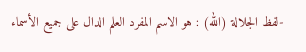-لفظ الجلالة (الله) : هو الاسم المفرد العلم الدال على جميع الأسماء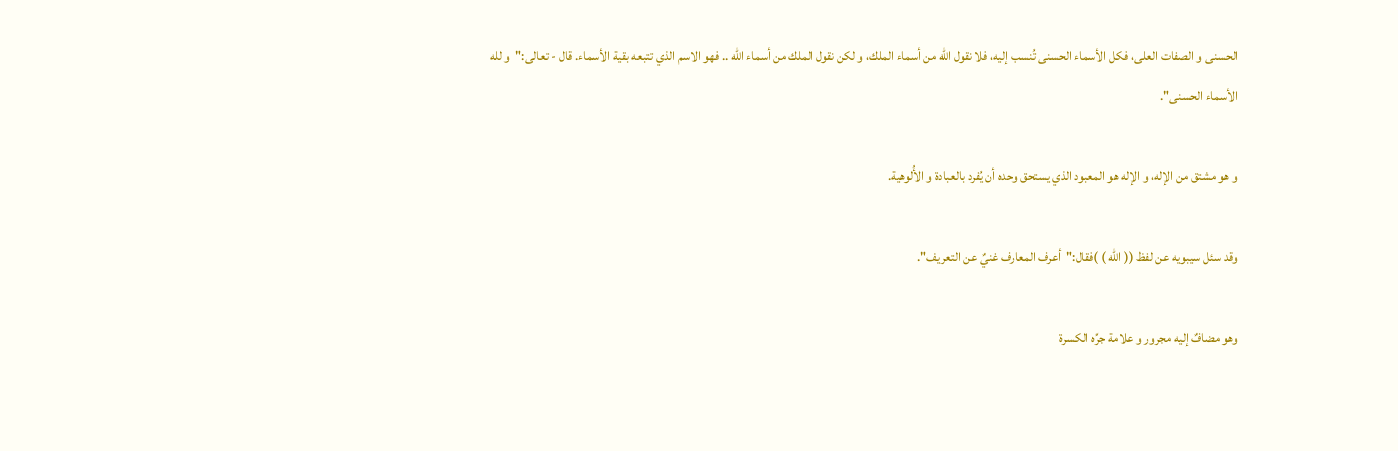الحسنى و الصفات العلى، فكل الأسماء الحسنى تُنسب إليه، فلا نقول الله من أسماء الملك، و لكن نقول الملك من أسماء الله .. فهو الاسم الذي تتبعه بقية الأسماء. قال - تعالى:"و لله الأسماء الحسنى".

و هو مشتق من الإله، و الإله هو المعبود الذي يستحق وحده أن يُفرد بالعبادة و الأُلوهية.

وقد سئل سيبويه عن لفظ (( الله ) )فقال:"أعرف المعارف غنيٌ عن التعريف".

وهو مضافٌ إليه مجرور و علامة جرِّه الكسرة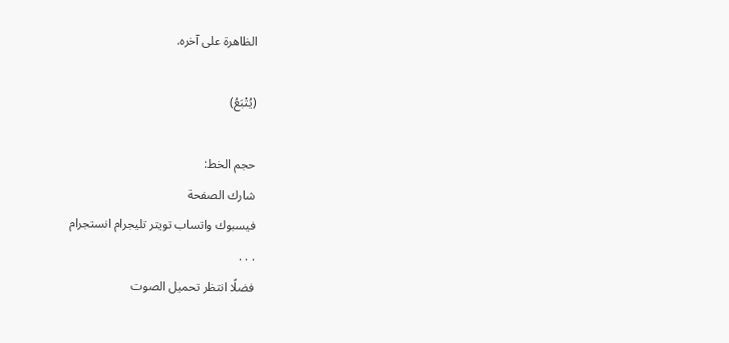الظاهرة على آخره.

(يُتْبَعُ)

حجم الخط:
شارك الصفحة
فيسبوك واتساب تويتر تليجرام انستجرام
. . .
فضلًا انتظر تحميل الصوت